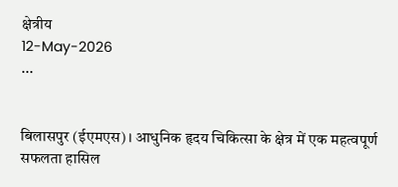क्षेत्रीय
12-May-2026
...


बिलासपुर (ईएमएस)। आधुनिक हृदय चिकित्सा के क्षेत्र में एक महत्वपूर्ण सफलता हासिल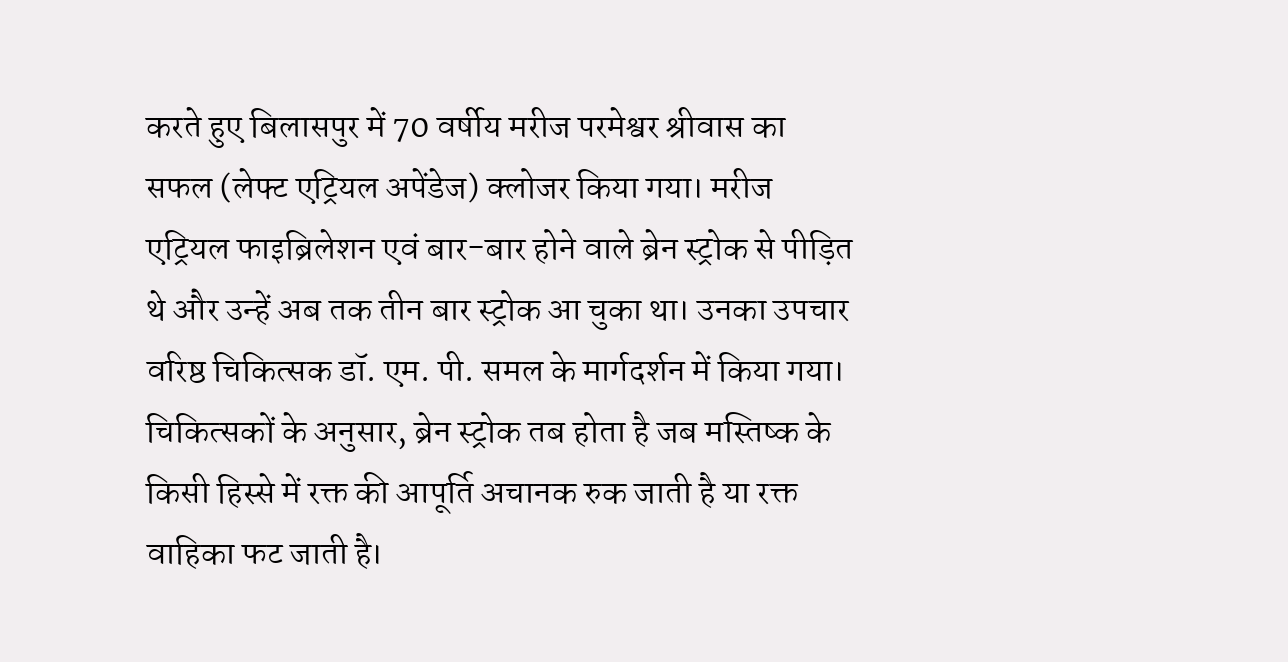करते हुए बिलासपुर में 70 वर्षीय मरीज परमेश्वर श्रीवास का सफल (लेफ्ट एट्रियल अपेंडेज) क्लोजर किया गया। मरीज एट्रियल फाइब्रिलेशन एवं बार-बार होने वाले ब्रेन स्ट्रोक से पीड़ित थे और उन्हें अब तक तीन बार स्ट्रोक आ चुका था। उनका उपचार वरिष्ठ चिकित्सक डॉ. एम. पी. समल के मार्गदर्शन में किया गया। चिकित्सकों के अनुसार, ब्रेन स्ट्रोक तब होता है जब मस्तिष्क के किसी हिस्से में रक्त की आपूर्ति अचानक रुक जाती है या रक्त वाहिका फट जाती है।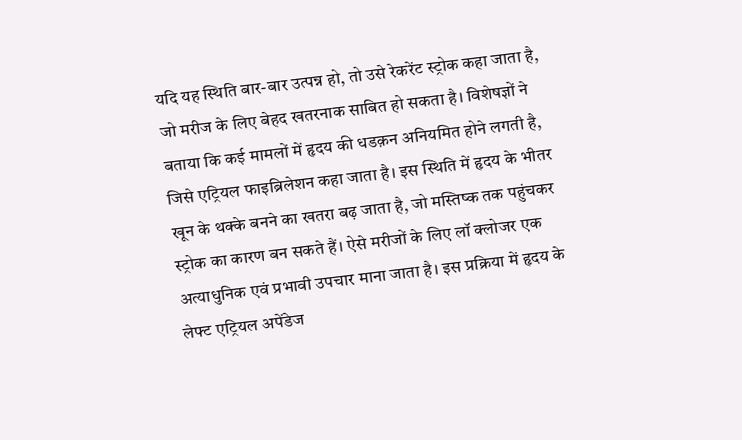यदि यह स्थिति बार-बार उत्पन्न हो, तो उसे रेकरेंट स्ट्रोक कहा जाता है, जो मरीज के लिए बेहद खतरनाक साबित हो सकता है। विशेषज्ञों ने बताया कि कई मामलों में हृदय की धडक़न अनियमित होने लगती है, जिसे एट्रियल फाइब्रिलेशन कहा जाता है। इस स्थिति में हृदय के भीतर खून के थक्के बनने का खतरा बढ़ जाता है, जो मस्तिष्क तक पहुंचकर स्ट्रोक का कारण बन सकते हैं। ऐसे मरीजों के लिए लॉ क्लोजर एक अत्याधुनिक एवं प्रभावी उपचार माना जाता है। इस प्रक्रिया में हृदय के लेफ्ट एट्रियल अपेंडेज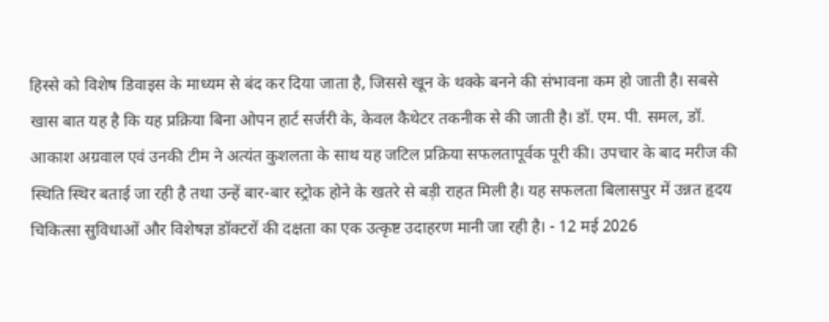हिस्से को विशेष डिवाइस के माध्यम से बंद कर दिया जाता है, जिससे खून के थक्के बनने की संभावना कम हो जाती है। सबसे खास बात यह है कि यह प्रक्रिया बिना ओपन हार्ट सर्जरी के, केवल कैथेटर तकनीक से की जाती है। डॉ. एम. पी. समल, डॉ. आकाश अग्रवाल एवं उनकी टीम ने अत्यंत कुशलता के साथ यह जटिल प्रक्रिया सफलतापूर्वक पूरी की। उपचार के बाद मरीज की स्थिति स्थिर बताई जा रही है तथा उन्हें बार-बार स्ट्रोक होने के खतरे से बड़ी राहत मिली है। यह सफलता बिलासपुर में उन्नत हृदय चिकित्सा सुविधाओं और विशेषज्ञ डॉक्टरों की दक्षता का एक उत्कृष्ट उदाहरण मानी जा रही है। - 12 मई 2026